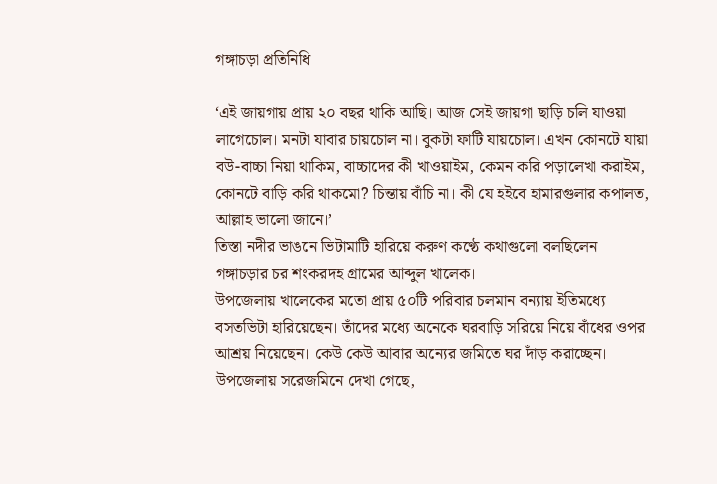গঙ্গাচড়া প্রতিনিধি

‘এই জায়গায় প্রায় ২০ বছর থাকি আছি। আজ সেই জায়গা ছাড়ি চলি যাওয়া লাগেচোল। মনটা যাবার চায়চোল না। বুকটা ফাটি যায়চোল। এখন কোনটে যায়া বউ-বাচ্চা নিয়া থাকিম, বাচ্চাদের কী খাওয়াইম, কেমন করি পড়ালেখা করাইম, কোনটে বাড়ি করি থাকমো? চিন্তায় বাঁচি না। কী যে হইবে হামারগুলার কপালত, আল্লাহ ভালো জানে।’
তিস্তা নদীর ভাঙনে ভিটামাটি হারিয়ে করুণ কণ্ঠে কথাগুলো বলছিলেন গঙ্গাচড়ার চর শংকরদহ গ্রামের আব্দুল খালেক।
উপজেলায় খালেকের মতো প্রায় ৫০টি পরিবার চলমান বন্যায় ইতিমধ্যে বসতভিটা হারিয়েছেন। তাঁদের মধ্যে অনেকে ঘরবাড়ি সরিয়ে নিয়ে বাঁধের ওপর আশ্রয় নিয়েছেন। কেউ কেউ আবার অন্যের জমিতে ঘর দাঁড় করাচ্ছেন।
উপজেলায় সরেজমিনে দেখা গেছে,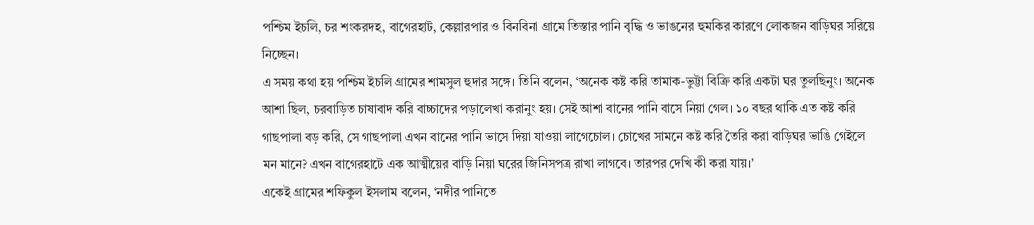পশ্চিম ইচলি, চর শংকরদহ, বাগেরহাট, কেল্লারপার ও বিনবিনা গ্রামে তিস্তার পানি বৃদ্ধি ও ভাঙনের হুমকির কারণে লোকজন বাড়িঘর সরিয়ে নিচ্ছেন।
এ সময় কথা হয় পশ্চিম ইচলি গ্রামের শামসুল হুদার সঙ্গে। তিনি বলেন, ‘অনেক কষ্ট করি তামাক-ভুট্টা বিক্রি করি একটা ঘর তুলছিনুং। অনেক আশা ছিল, চরবাড়িত চাষাবাদ করি বাচ্চাদের পড়ালেখা করানুং হয়। সেই আশা বানের পানি বাসে নিয়া গেল। ১০ বছর থাকি এত কষ্ট করি গাছপালা বড় করি, সে গাছপালা এখন বানের পানি ভাসে দিয়া যাওয়া লাগেচোল। চোখের সামনে কষ্ট করি তৈরি করা বাড়িঘর ভাঙি গেইলে মন মানে? এখন বাগেরহাটে এক আত্মীয়ের বাড়ি নিয়া ঘরের জিনিসপত্র রাখা লাগবে। তারপর দেখি কী করা যায়।’
একেই গ্রামের শফিকুল ইসলাম বলেন, ‘নদীর পানিতে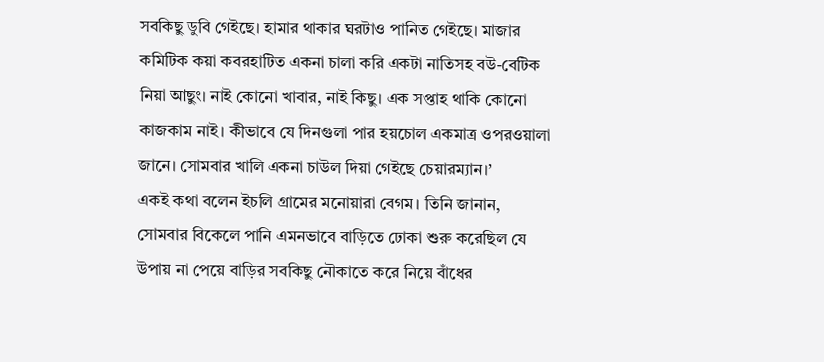সবকিছু ডুবি গেইছে। হামার থাকার ঘরটাও পানিত গেইছে। মাজার কমিটিক কয়া কবরহাটিত একনা চালা করি একটা নাতিসহ বউ-বেটিক নিয়া আছুং। নাই কোনো খাবার, নাই কিছু। এক সপ্তাহ থাকি কোনো কাজকাম নাই। কীভাবে যে দিনগুলা পার হয়চোল একমাত্র ওপরওয়ালা জানে। সোমবার খালি একনা চাউল দিয়া গেইছে চেয়ারম্যান।’
একই কথা বলেন ইচলি গ্রামের মনোয়ারা বেগম। তিনি জানান, সোমবার বিকেলে পানি এমনভাবে বাড়িতে ঢোকা শুরু করেছিল যে উপায় না পেয়ে বাড়ির সবকিছু নৌকাতে করে নিয়ে বাঁধের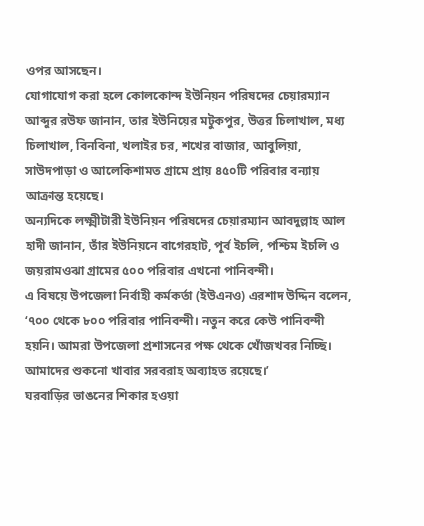ওপর আসছেন।
যোগাযোগ করা হলে কোলকোন্দ ইউনিয়ন পরিষদের চেয়ারম্যান আব্দুর রউফ জানান, তার ইউনিয়ের মটুকপুর, উত্তর চিলাখাল, মধ্য চিলাখাল, বিনবিনা, খলাইর চর, শখের বাজার, আবুলিয়া, সাউদপাড়া ও আলেকিশামত গ্রামে প্রায় ৪৫০টি পরিবার বন্যায় আক্রান্ত হয়েছে।
অন্যদিকে লক্ষ্মীটারী ইউনিয়ন পরিষদের চেয়ারম্যান আবদুল্লাহ আল হাদী জানান, তাঁর ইউনিয়নে বাগেরহাট, পূর্ব ইচলি, পশ্চিম ইচলি ও জয়রামওঝা গ্রামের ৫০০ পরিবার এখনো পানিবন্দী।
এ বিষয়ে উপজেলা নির্বাহী কর্মকর্তা (ইউএনও) এরশাদ উদ্দিন বলেন, ‘৭০০ থেকে ৮০০ পরিবার পানিবন্দী। নতুন করে কেউ পানিবন্দী হয়নি। আমরা উপজেলা প্রশাসনের পক্ষ থেকে খোঁজখবর নিচ্ছি। আমাদের শুকনো খাবার সরবরাহ অব্যাহত রয়েছে।’
ঘরবাড়ির ভাঙনের শিকার হওয়া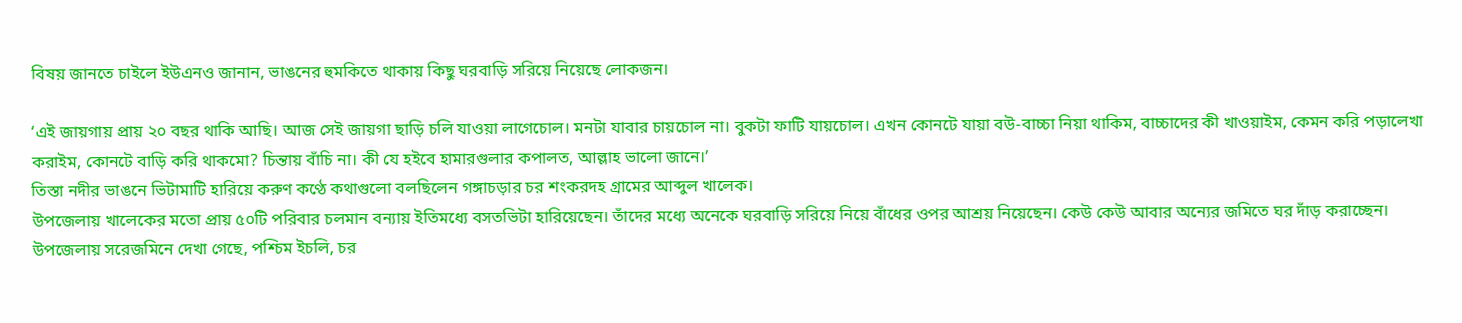বিষয় জানতে চাইলে ইউএনও জানান, ভাঙনের হুমকিতে থাকায় কিছু ঘরবাড়ি সরিয়ে নিয়েছে লোকজন।

‘এই জায়গায় প্রায় ২০ বছর থাকি আছি। আজ সেই জায়গা ছাড়ি চলি যাওয়া লাগেচোল। মনটা যাবার চায়চোল না। বুকটা ফাটি যায়চোল। এখন কোনটে যায়া বউ-বাচ্চা নিয়া থাকিম, বাচ্চাদের কী খাওয়াইম, কেমন করি পড়ালেখা করাইম, কোনটে বাড়ি করি থাকমো? চিন্তায় বাঁচি না। কী যে হইবে হামারগুলার কপালত, আল্লাহ ভালো জানে।’
তিস্তা নদীর ভাঙনে ভিটামাটি হারিয়ে করুণ কণ্ঠে কথাগুলো বলছিলেন গঙ্গাচড়ার চর শংকরদহ গ্রামের আব্দুল খালেক।
উপজেলায় খালেকের মতো প্রায় ৫০টি পরিবার চলমান বন্যায় ইতিমধ্যে বসতভিটা হারিয়েছেন। তাঁদের মধ্যে অনেকে ঘরবাড়ি সরিয়ে নিয়ে বাঁধের ওপর আশ্রয় নিয়েছেন। কেউ কেউ আবার অন্যের জমিতে ঘর দাঁড় করাচ্ছেন।
উপজেলায় সরেজমিনে দেখা গেছে, পশ্চিম ইচলি, চর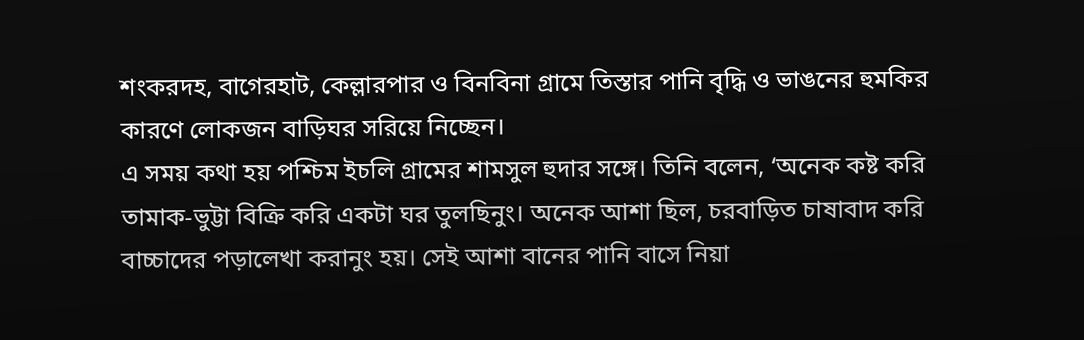শংকরদহ, বাগেরহাট, কেল্লারপার ও বিনবিনা গ্রামে তিস্তার পানি বৃদ্ধি ও ভাঙনের হুমকির কারণে লোকজন বাড়িঘর সরিয়ে নিচ্ছেন।
এ সময় কথা হয় পশ্চিম ইচলি গ্রামের শামসুল হুদার সঙ্গে। তিনি বলেন, ‘অনেক কষ্ট করি তামাক-ভুট্টা বিক্রি করি একটা ঘর তুলছিনুং। অনেক আশা ছিল, চরবাড়িত চাষাবাদ করি বাচ্চাদের পড়ালেখা করানুং হয়। সেই আশা বানের পানি বাসে নিয়া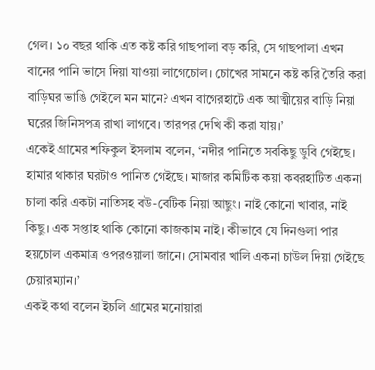গেল। ১০ বছর থাকি এত কষ্ট করি গাছপালা বড় করি, সে গাছপালা এখন বানের পানি ভাসে দিয়া যাওয়া লাগেচোল। চোখের সামনে কষ্ট করি তৈরি করা বাড়িঘর ভাঙি গেইলে মন মানে? এখন বাগেরহাটে এক আত্মীয়ের বাড়ি নিয়া ঘরের জিনিসপত্র রাখা লাগবে। তারপর দেখি কী করা যায়।’
একেই গ্রামের শফিকুল ইসলাম বলেন, ‘নদীর পানিতে সবকিছু ডুবি গেইছে। হামার থাকার ঘরটাও পানিত গেইছে। মাজার কমিটিক কয়া কবরহাটিত একনা চালা করি একটা নাতিসহ বউ-বেটিক নিয়া আছুং। নাই কোনো খাবার, নাই কিছু। এক সপ্তাহ থাকি কোনো কাজকাম নাই। কীভাবে যে দিনগুলা পার হয়চোল একমাত্র ওপরওয়ালা জানে। সোমবার খালি একনা চাউল দিয়া গেইছে চেয়ারম্যান।’
একই কথা বলেন ইচলি গ্রামের মনোয়ারা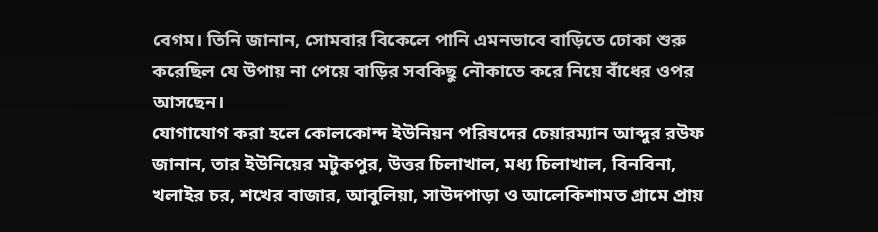বেগম। তিনি জানান, সোমবার বিকেলে পানি এমনভাবে বাড়িতে ঢোকা শুরু করেছিল যে উপায় না পেয়ে বাড়ির সবকিছু নৌকাতে করে নিয়ে বাঁধের ওপর আসছেন।
যোগাযোগ করা হলে কোলকোন্দ ইউনিয়ন পরিষদের চেয়ারম্যান আব্দুর রউফ জানান, তার ইউনিয়ের মটুকপুর, উত্তর চিলাখাল, মধ্য চিলাখাল, বিনবিনা, খলাইর চর, শখের বাজার, আবুলিয়া, সাউদপাড়া ও আলেকিশামত গ্রামে প্রায়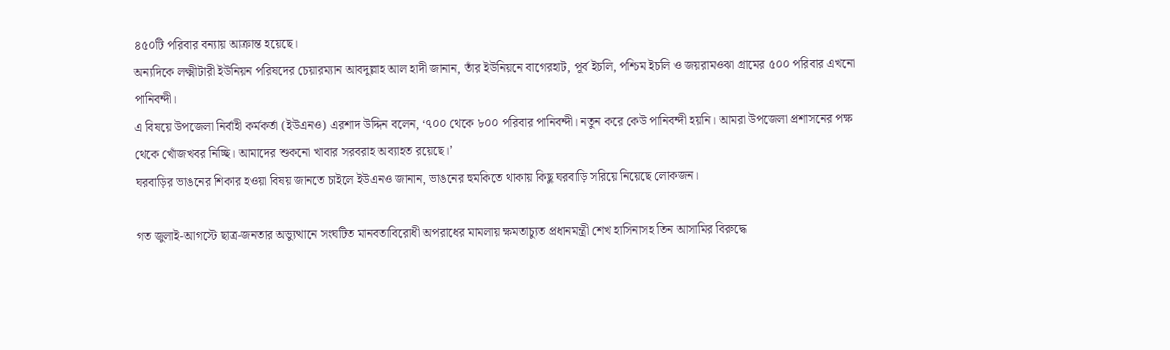৪৫০টি পরিবার বন্যায় আক্রান্ত হয়েছে।
অন্যদিকে লক্ষ্মীটারী ইউনিয়ন পরিষদের চেয়ারম্যান আবদুল্লাহ আল হাদী জানান, তাঁর ইউনিয়নে বাগেরহাট, পূর্ব ইচলি, পশ্চিম ইচলি ও জয়রামওঝা গ্রামের ৫০০ পরিবার এখনো পানিবন্দী।
এ বিষয়ে উপজেলা নির্বাহী কর্মকর্তা (ইউএনও) এরশাদ উদ্দিন বলেন, ‘৭০০ থেকে ৮০০ পরিবার পানিবন্দী। নতুন করে কেউ পানিবন্দী হয়নি। আমরা উপজেলা প্রশাসনের পক্ষ থেকে খোঁজখবর নিচ্ছি। আমাদের শুকনো খাবার সরবরাহ অব্যাহত রয়েছে।’
ঘরবাড়ির ভাঙনের শিকার হওয়া বিষয় জানতে চাইলে ইউএনও জানান, ভাঙনের হুমকিতে থাকায় কিছু ঘরবাড়ি সরিয়ে নিয়েছে লোকজন।

গত জুলাই-আগস্টে ছাত্র-জনতার অভ্যুত্থানে সংঘটিত মানবতাবিরোধী অপরাধের মামলায় ক্ষমতাচ্যুত প্রধানমন্ত্রী শেখ হাসিনাসহ তিন আসামির বিরুদ্ধে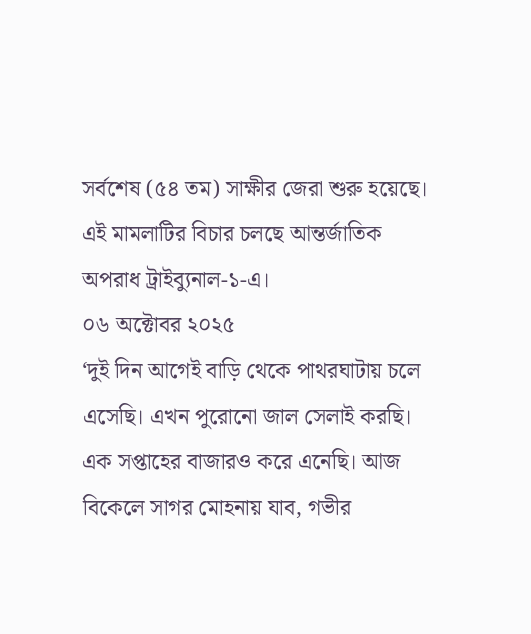সর্বশেষ (৫৪ তম) সাক্ষীর জেরা শুরু হয়েছে। এই মামলাটির বিচার চলছে আন্তর্জাতিক অপরাধ ট্রাইব্যুনাল-১-এ।
০৬ অক্টোবর ২০২৫
‘দুই দিন আগেই বাড়ি থেকে পাথরঘাটায় চলে এসেছি। এখন পুরোনো জাল সেলাই করছি। এক সপ্তাহের বাজারও করে এনেছি। আজ বিকেলে সাগর মোহনায় যাব, গভীর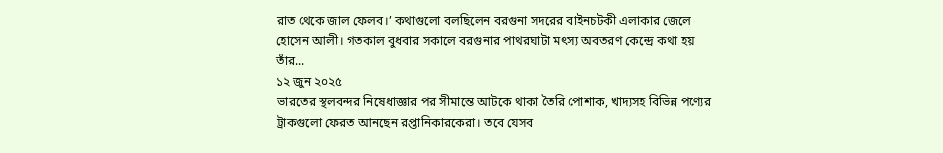রাত থেকে জাল ফেলব।’ কথাগুলো বলছিলেন বরগুনা সদরের বাইনচটকী এলাকার জেলে হোসেন আলী। গতকাল বুধবার সকালে বরগুনার পাথরঘাটা মৎস্য অবতরণ কেন্দ্রে কথা হয় তাঁর...
১২ জুন ২০২৫
ভারতের স্থলবন্দর নিষেধাজ্ঞার পর সীমান্তে আটকে থাকা তৈরি পোশাক, খাদ্যসহ বিভিন্ন পণ্যের ট্রাকগুলো ফেরত আনছেন রপ্তানিকারকেরা। তবে যেসব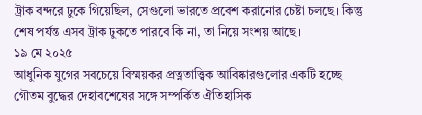ট্রাক বন্দরে ঢুকে গিয়েছিল, সেগুলো ভারতে প্রবেশ করানোর চেষ্টা চলছে। কিন্তু শেষ পর্যন্ত এসব ট্রাক ঢুকতে পারবে কি না, তা নিয়ে সংশয় আছে।
১৯ মে ২০২৫
আধুনিক যুগের সবচেয়ে বিস্ময়কর প্রত্নতাত্ত্বিক আবিষ্কারগুলোর একটি হচ্ছে গৌতম বুদ্ধের দেহাবশেষের সঙ্গে সম্পর্কিত ঐতিহাসিক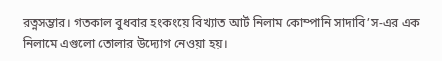রত্নসম্ভার। গতকাল বুধবার হংকংয়ে বিখ্যাত আর্ট নিলাম কোম্পানি সাদাবি’স-এর এক নিলামে এগুলো তোলার উদ্যোগ নেওয়া হয়।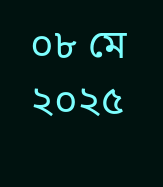০৮ মে ২০২৫